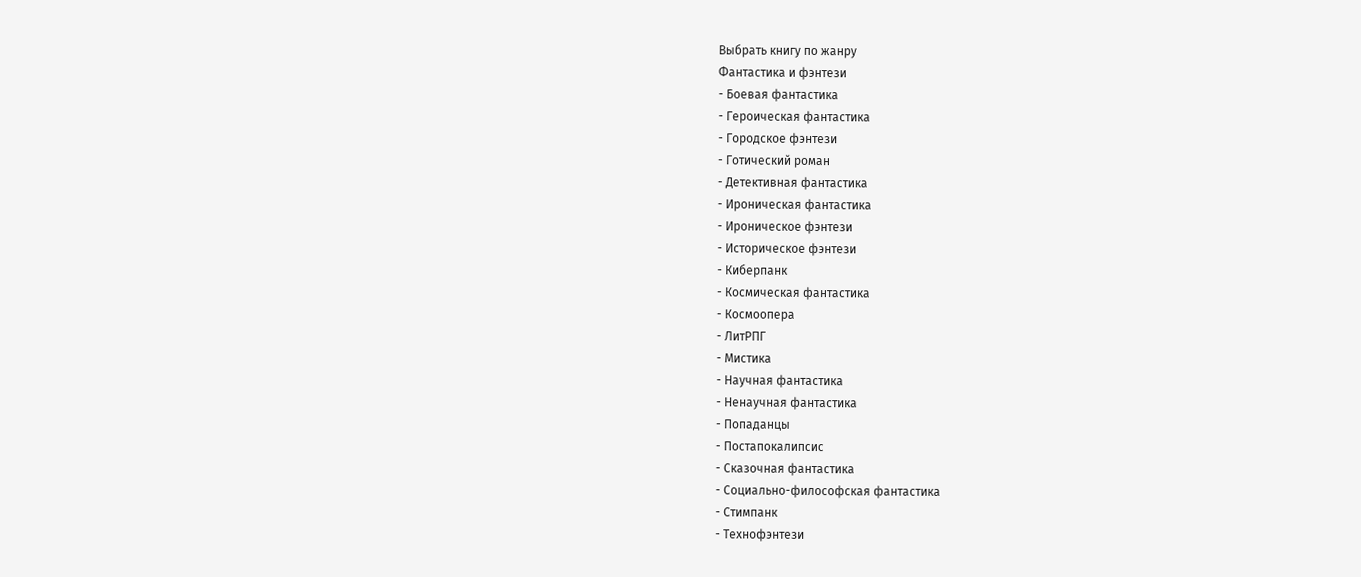Выбрать книгу по жанру
Фантастика и фэнтези
- Боевая фантастика
- Героическая фантастика
- Городское фэнтези
- Готический роман
- Детективная фантастика
- Ироническая фантастика
- Ироническое фэнтези
- Историческое фэнтези
- Киберпанк
- Космическая фантастика
- Космоопера
- ЛитРПГ
- Мистика
- Научная фантастика
- Ненаучная фантастика
- Попаданцы
- Постапокалипсис
- Сказочная фантастика
- Социально-философская фантастика
- Стимпанк
- Технофэнтези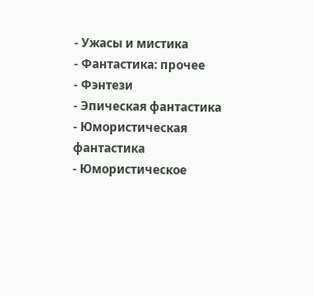- Ужасы и мистика
- Фантастика: прочее
- Фэнтези
- Эпическая фантастика
- Юмористическая фантастика
- Юмористическое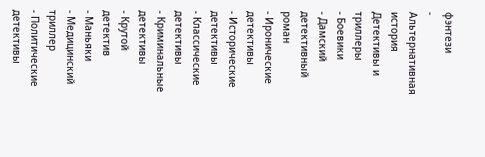фэнтези
- Альтернативная история
Детективы и триллеры
- Боевики
- Дамский детективный роман
- Иронические детективы
- Исторические детективы
- Классические детективы
- Криминальные детективы
- Крутой детектив
- Маньяки
- Медицинский триллер
- Политические детективы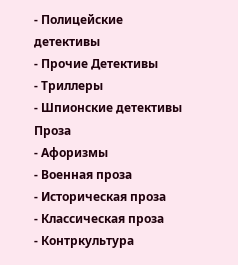- Полицейские детективы
- Прочие Детективы
- Триллеры
- Шпионские детективы
Проза
- Афоризмы
- Военная проза
- Историческая проза
- Классическая проза
- Контркультура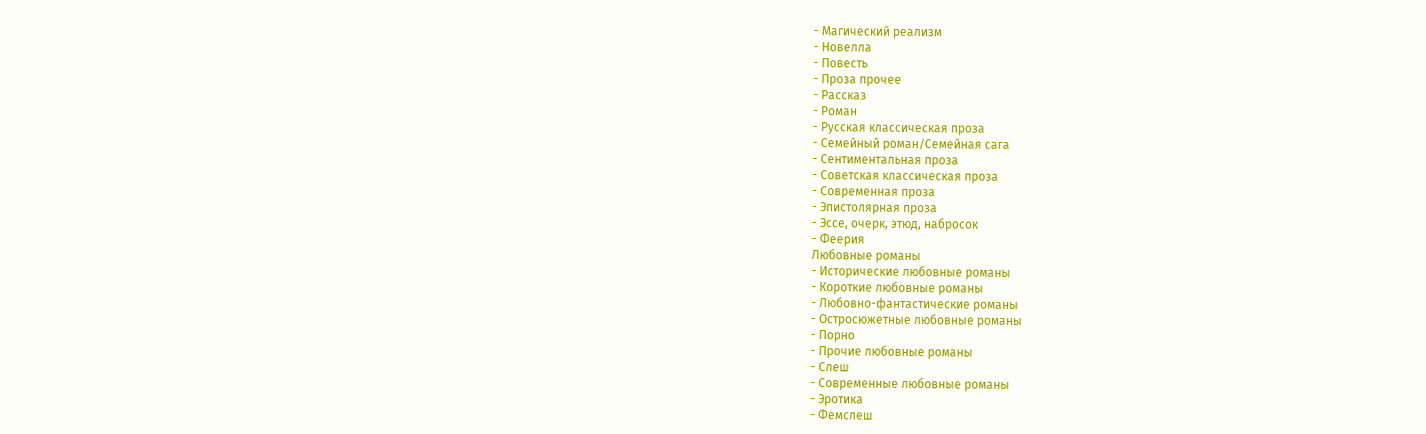- Магический реализм
- Новелла
- Повесть
- Проза прочее
- Рассказ
- Роман
- Русская классическая проза
- Семейный роман/Семейная сага
- Сентиментальная проза
- Советская классическая проза
- Современная проза
- Эпистолярная проза
- Эссе, очерк, этюд, набросок
- Феерия
Любовные романы
- Исторические любовные романы
- Короткие любовные романы
- Любовно-фантастические романы
- Остросюжетные любовные романы
- Порно
- Прочие любовные романы
- Слеш
- Современные любовные романы
- Эротика
- Фемслеш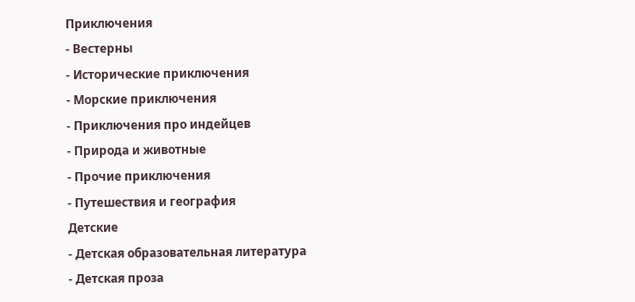Приключения
- Вестерны
- Исторические приключения
- Морские приключения
- Приключения про индейцев
- Природа и животные
- Прочие приключения
- Путешествия и география
Детские
- Детская образовательная литература
- Детская проза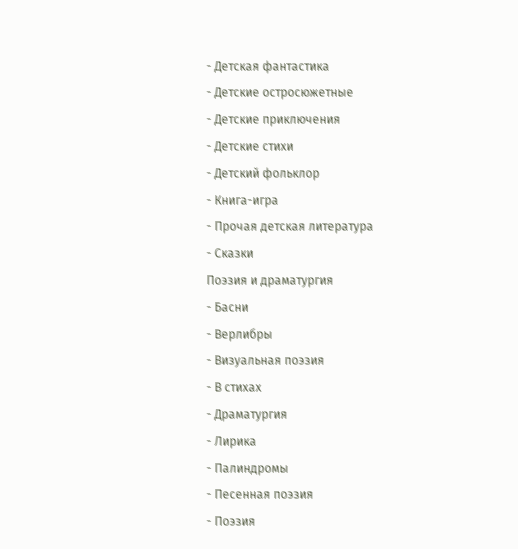- Детская фантастика
- Детские остросюжетные
- Детские приключения
- Детские стихи
- Детский фольклор
- Книга-игра
- Прочая детская литература
- Сказки
Поэзия и драматургия
- Басни
- Верлибры
- Визуальная поэзия
- В стихах
- Драматургия
- Лирика
- Палиндромы
- Песенная поэзия
- Поэзия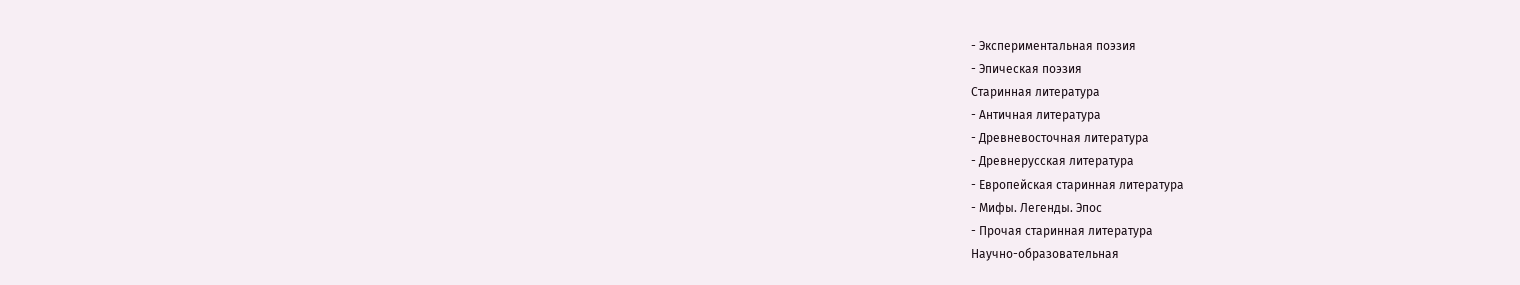- Экспериментальная поэзия
- Эпическая поэзия
Старинная литература
- Античная литература
- Древневосточная литература
- Древнерусская литература
- Европейская старинная литература
- Мифы. Легенды. Эпос
- Прочая старинная литература
Научно-образовательная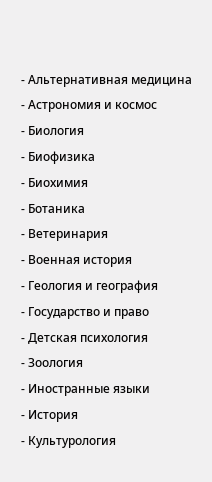- Альтернативная медицина
- Астрономия и космос
- Биология
- Биофизика
- Биохимия
- Ботаника
- Ветеринария
- Военная история
- Геология и география
- Государство и право
- Детская психология
- Зоология
- Иностранные языки
- История
- Культурология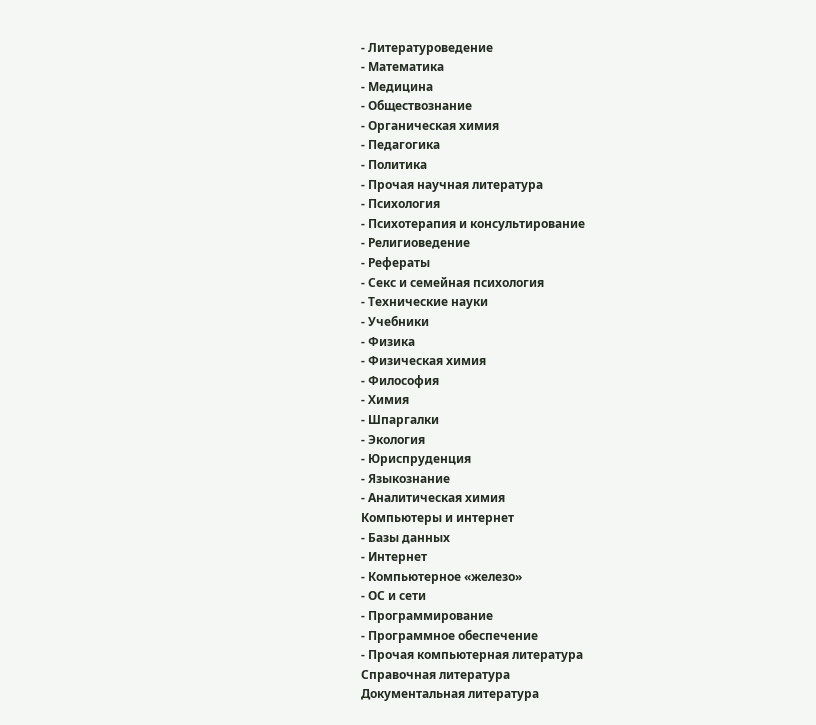- Литературоведение
- Математика
- Медицина
- Обществознание
- Органическая химия
- Педагогика
- Политика
- Прочая научная литература
- Психология
- Психотерапия и консультирование
- Религиоведение
- Рефераты
- Секс и семейная психология
- Технические науки
- Учебники
- Физика
- Физическая химия
- Философия
- Химия
- Шпаргалки
- Экология
- Юриспруденция
- Языкознание
- Аналитическая химия
Компьютеры и интернет
- Базы данных
- Интернет
- Компьютерное «железо»
- ОС и сети
- Программирование
- Программное обеспечение
- Прочая компьютерная литература
Справочная литература
Документальная литература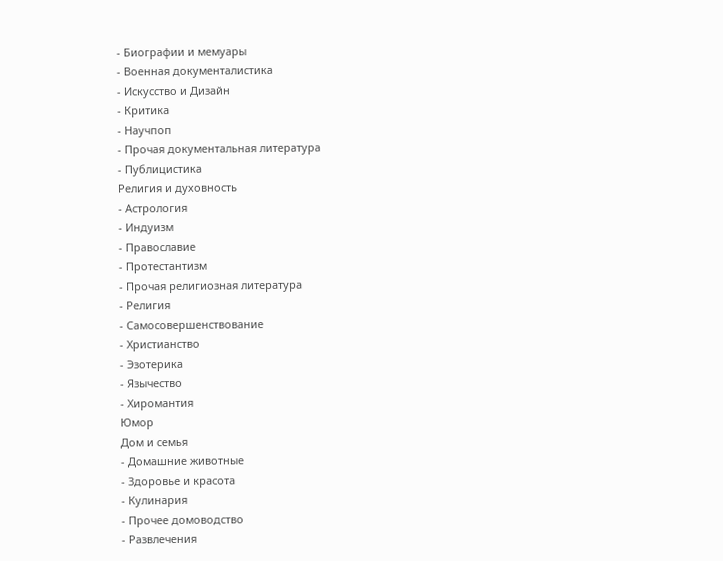- Биографии и мемуары
- Военная документалистика
- Искусство и Дизайн
- Критика
- Научпоп
- Прочая документальная литература
- Публицистика
Религия и духовность
- Астрология
- Индуизм
- Православие
- Протестантизм
- Прочая религиозная литература
- Религия
- Самосовершенствование
- Христианство
- Эзотерика
- Язычество
- Хиромантия
Юмор
Дом и семья
- Домашние животные
- Здоровье и красота
- Кулинария
- Прочее домоводство
- Развлечения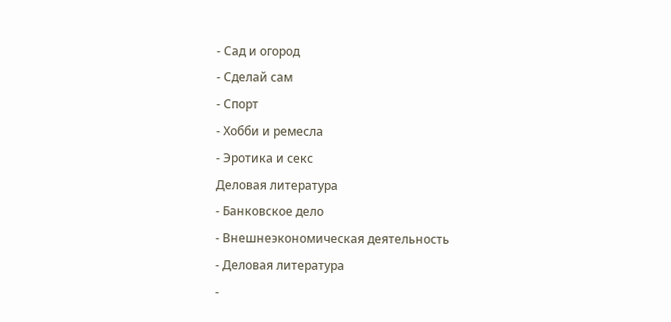- Сад и огород
- Сделай сам
- Спорт
- Хобби и ремесла
- Эротика и секс
Деловая литература
- Банковское дело
- Внешнеэкономическая деятельность
- Деловая литература
-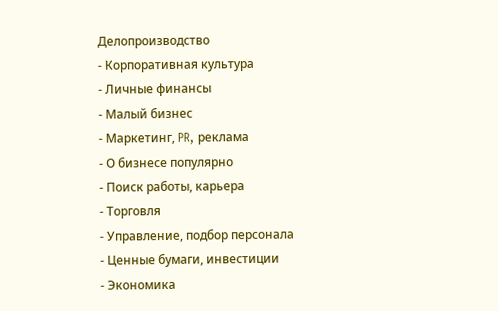Делопроизводство
- Корпоративная культура
- Личные финансы
- Малый бизнес
- Маркетинг, PR, реклама
- О бизнесе популярно
- Поиск работы, карьера
- Торговля
- Управление, подбор персонала
- Ценные бумаги, инвестиции
- Экономика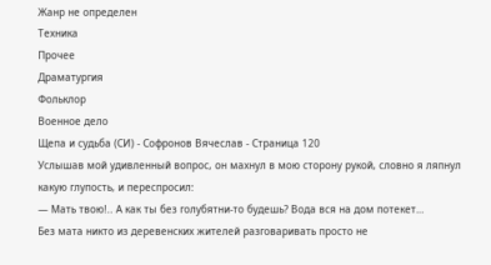Жанр не определен
Техника
Прочее
Драматургия
Фольклор
Военное дело
Щепа и судьба (СИ) - Софронов Вячеслав - Страница 120
Услышав мой удивленный вопрос, он махнул в мою сторону рукой, словно я ляпнул какую глупость, и переспросил:
— Мать твою!.. А как ты без голубятни-то будешь? Вода вся на дом потекет…
Без мата никто из деревенских жителей разговаривать просто не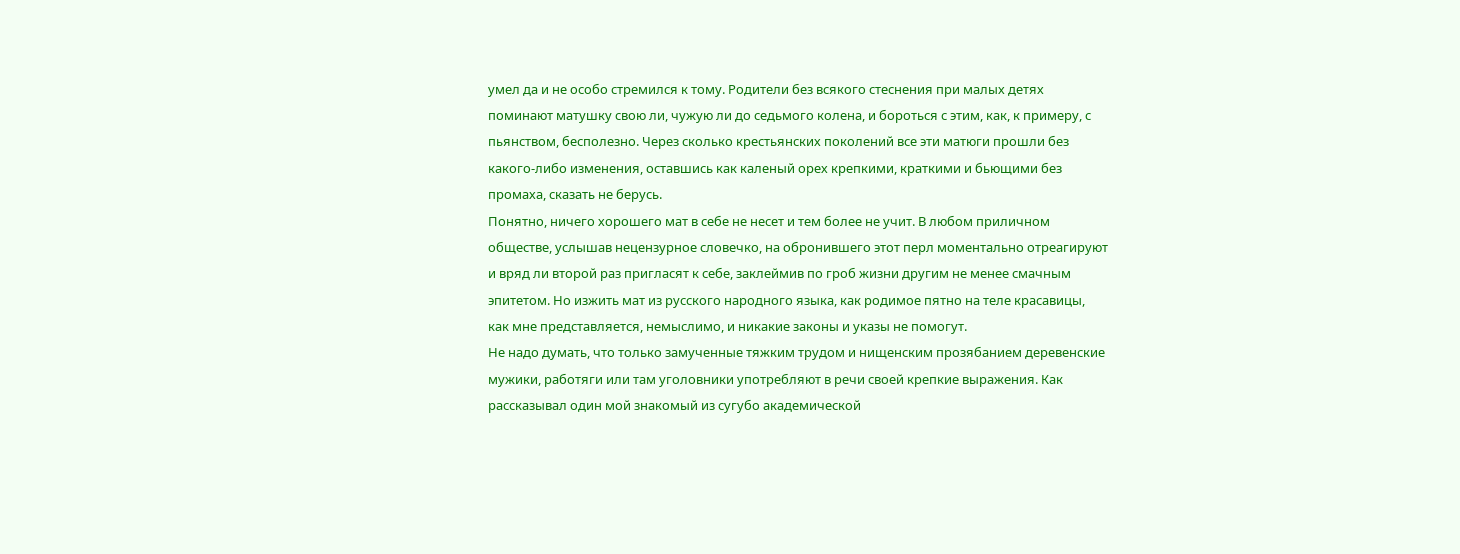умел да и не особо стремился к тому. Родители без всякого стеснения при малых детях поминают матушку свою ли, чужую ли до седьмого колена, и бороться с этим, как, к примеру, с пьянством, бесполезно. Через сколько крестьянских поколений все эти матюги прошли без какого-либо изменения, оставшись как каленый орех крепкими, краткими и бьющими без промаха, сказать не берусь.
Понятно, ничего хорошего мат в себе не несет и тем более не учит. В любом приличном обществе, услышав нецензурное словечко, на обронившего этот перл моментально отреагируют и вряд ли второй раз пригласят к себе, заклеймив по гроб жизни другим не менее смачным эпитетом. Но изжить мат из русского народного языка, как родимое пятно на теле красавицы, как мне представляется, немыслимо, и никакие законы и указы не помогут.
Не надо думать, что только замученные тяжким трудом и нищенским прозябанием деревенские мужики, работяги или там уголовники употребляют в речи своей крепкие выражения. Как рассказывал один мой знакомый из сугубо академической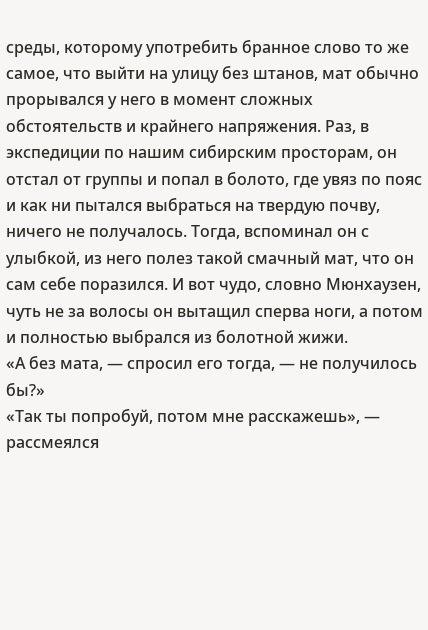среды, которому употребить бранное слово то же самое, что выйти на улицу без штанов, мат обычно прорывался у него в момент сложных обстоятельств и крайнего напряжения. Раз, в экспедиции по нашим сибирским просторам, он отстал от группы и попал в болото, где увяз по пояс и как ни пытался выбраться на твердую почву, ничего не получалось. Тогда, вспоминал он с улыбкой, из него полез такой смачный мат, что он сам себе поразился. И вот чудо, словно Мюнхаузен, чуть не за волосы он вытащил сперва ноги, а потом и полностью выбрался из болотной жижи.
«А без мата, — спросил его тогда, — не получилось бы?»
«Так ты попробуй, потом мне расскажешь», — рассмеялся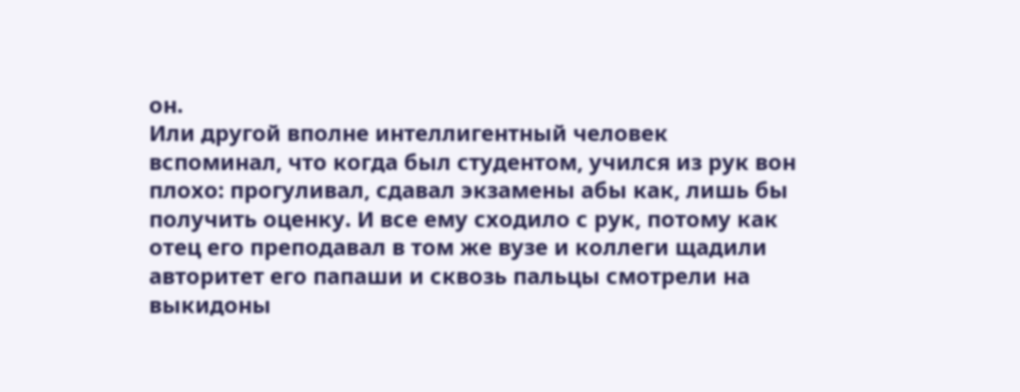он.
Или другой вполне интеллигентный человек вспоминал, что когда был студентом, учился из рук вон плохо: прогуливал, сдавал экзамены абы как, лишь бы получить оценку. И все ему сходило с рук, потому как отец его преподавал в том же вузе и коллеги щадили авторитет его папаши и сквозь пальцы смотрели на выкидоны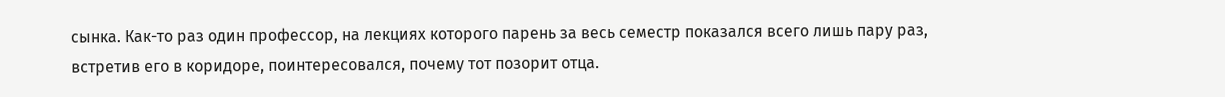сынка. Как-то раз один профессор, на лекциях которого парень за весь семестр показался всего лишь пару раз, встретив его в коридоре, поинтересовался, почему тот позорит отца.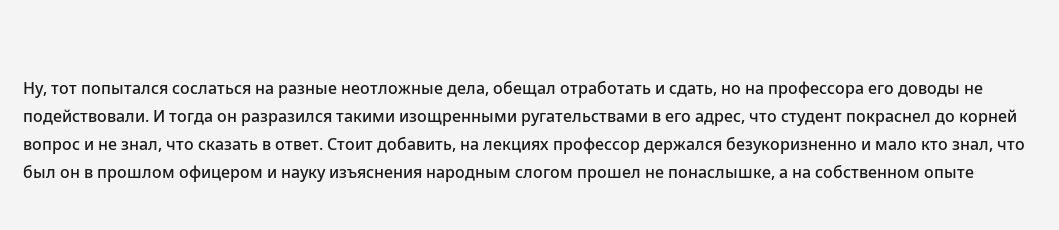Ну, тот попытался сослаться на разные неотложные дела, обещал отработать и сдать, но на профессора его доводы не подействовали. И тогда он разразился такими изощренными ругательствами в его адрес, что студент покраснел до корней вопрос и не знал, что сказать в ответ. Стоит добавить, на лекциях профессор держался безукоризненно и мало кто знал, что был он в прошлом офицером и науку изъяснения народным слогом прошел не понаслышке, а на собственном опыте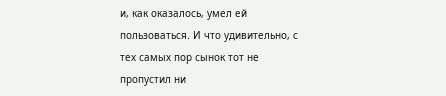и, как оказалось, умел ей пользоваться. И что удивительно, с тех самых пор сынок тот не пропустил ни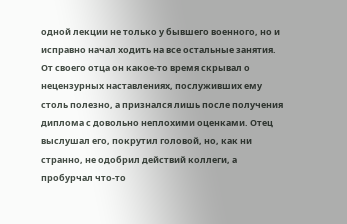одной лекции не только у бывшего военного, но и исправно начал ходить на все остальные занятия. От своего отца он какое-то время скрывал о нецензурных наставлениях, послуживших ему столь полезно, а признался лишь после получения диплома с довольно неплохими оценками. Отец выслушал его, покрутил головой, но, как ни странно, не одобрил действий коллеги, а пробурчал что-то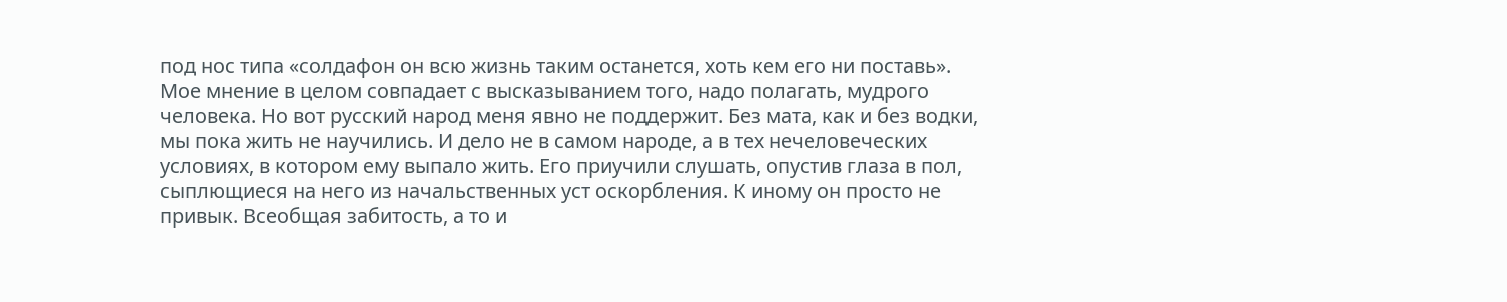под нос типа «солдафон он всю жизнь таким останется, хоть кем его ни поставь».
Мое мнение в целом совпадает с высказыванием того, надо полагать, мудрого человека. Но вот русский народ меня явно не поддержит. Без мата, как и без водки, мы пока жить не научились. И дело не в самом народе, а в тех нечеловеческих условиях, в котором ему выпало жить. Его приучили слушать, опустив глаза в пол, сыплющиеся на него из начальственных уст оскорбления. К иному он просто не привык. Всеобщая забитость, а то и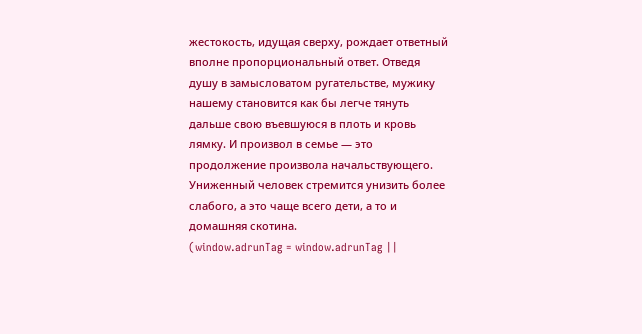жестокость, идущая сверху, рождает ответный вполне пропорциональный ответ. Отведя душу в замысловатом ругательстве, мужику нашему становится как бы легче тянуть дальше свою въевшуюся в плоть и кровь лямку. И произвол в семье — это продолжение произвола начальствующего. Униженный человек стремится унизить более слабого, а это чаще всего дети, а то и домашняя скотина.
(window.adrunTag = window.adrunTag ||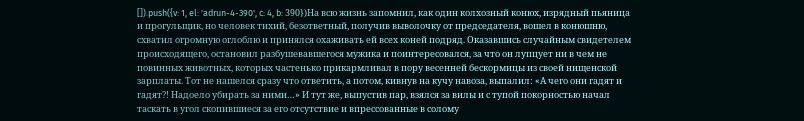[]).push({v: 1, el: 'adrun-4-390', c: 4, b: 390})На всю жизнь запомнил, как один колхозный конюх, изрядный пьяница и прогульщик, но человек тихий, безответный, получив выволочку от председателя, вошел в конюшню, схватил огромную оглоблю и принялся охаживать ей всех коней подряд. Оказавшись случайным свидетелем происходящего, остановил разбушевавшегося мужика и поинтересовался, за что он лупцует ни в чем не повинных животных, которых частенько прикармливал в пору весенней бескормицы из своей нищенской зарплаты. Тот не нашелся сразу что ответить, а потом, кивнув на кучу навоза, выпалил: «А чего они гадят и гадят?! Надоело убирать за ними…» И тут же, выпустив пар, взялся за вилы и с тупой покорностью начал таскать в угол скопившиеся за его отсутствие и впрессованные в солому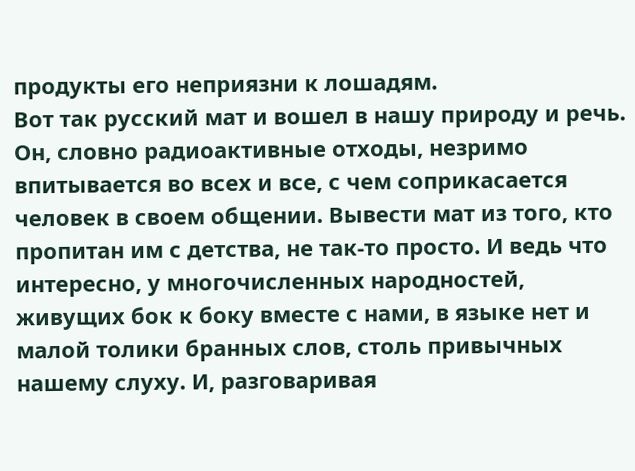продукты его неприязни к лошадям.
Вот так русский мат и вошел в нашу природу и речь. Он, словно радиоактивные отходы, незримо впитывается во всех и все, с чем соприкасается человек в своем общении. Вывести мат из того, кто пропитан им с детства, не так-то просто. И ведь что интересно, у многочисленных народностей, живущих бок к боку вместе с нами, в языке нет и малой толики бранных слов, столь привычных нашему слуху. И, разговаривая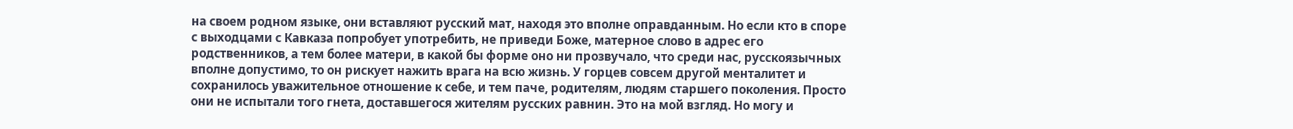на своем родном языке, они вставляют русский мат, находя это вполне оправданным. Но если кто в споре с выходцами с Кавказа попробует употребить, не приведи Боже, матерное слово в адрес его родственников, а тем более матери, в какой бы форме оно ни прозвучало, что среди нас, русскоязычных вполне допустимо, то он рискует нажить врага на всю жизнь. У горцев совсем другой менталитет и сохранилось уважительное отношение к себе, и тем паче, родителям, людям старшего поколения. Просто они не испытали того гнета, доставшегося жителям русских равнин. Это на мой взгляд. Но могу и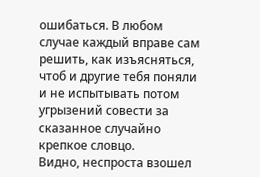ошибаться. В любом случае каждый вправе сам решить, как изъясняться, чтоб и другие тебя поняли и не испытывать потом угрызений совести за сказанное случайно крепкое словцо.
Видно, неспроста взошел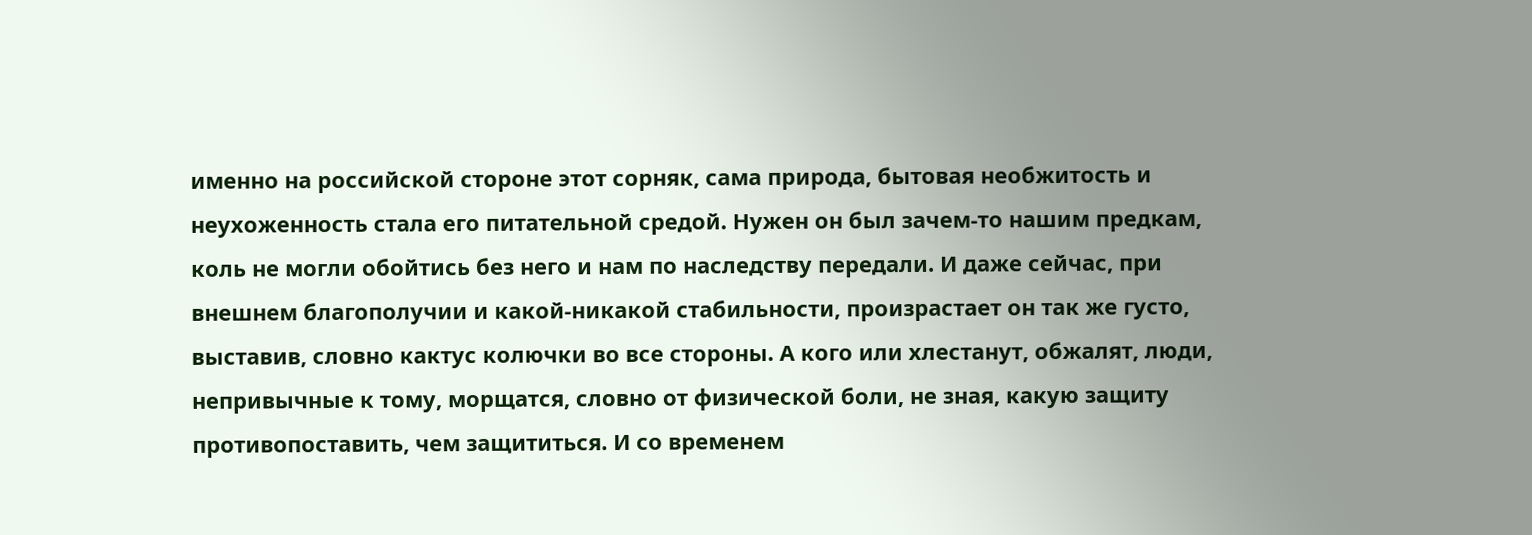именно на российской стороне этот сорняк, сама природа, бытовая необжитость и неухоженность стала его питательной средой. Нужен он был зачем-то нашим предкам, коль не могли обойтись без него и нам по наследству передали. И даже сейчас, при внешнем благополучии и какой-никакой стабильности, произрастает он так же густо, выставив, словно кактус колючки во все стороны. А кого или хлестанут, обжалят, люди, непривычные к тому, морщатся, словно от физической боли, не зная, какую защиту противопоставить, чем защититься. И со временем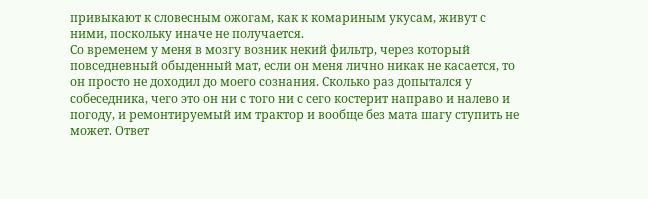привыкают к словесным ожогам, как к комариным укусам, живут с ними, поскольку иначе не получается.
Со временем у меня в мозгу возник некий фильтр, через который повседневный обыденный мат, если он меня лично никак не касается, то он просто не доходил до моего сознания. Сколько раз допытался у собеседника, чего это он ни с того ни с сего костерит направо и налево и погоду, и ремонтируемый им трактор и вообще без мата шагу ступить не может. Ответ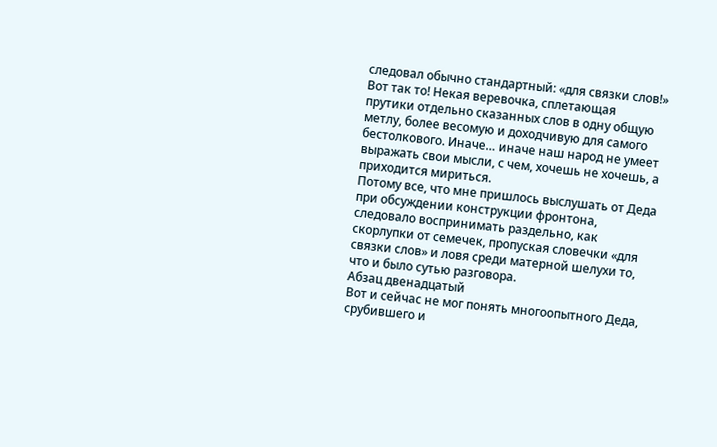следовал обычно стандартный: «для связки слов!» Вот так то! Некая веревочка, сплетающая прутики отдельно сказанных слов в одну общую метлу, более весомую и доходчивую для самого бестолкового. Иначе… иначе наш народ не умеет выражать свои мысли, с чем, хочешь не хочешь, а приходится мириться.
Потому все, что мне пришлось выслушать от Деда при обсуждении конструкции фронтона, следовало воспринимать раздельно, как скорлупки от семечек, пропуская словечки «для связки слов» и ловя среди матерной шелухи то, что и было сутью разговора.
Абзац двенадцатый
Вот и сейчас не мог понять многоопытного Деда, срубившего и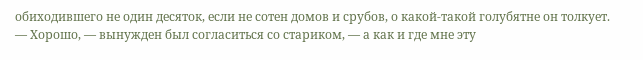обиходившего не один десяток, если не сотен домов и срубов, о какой-такой голубятне он толкует.
— Хорошо, — вынужден был согласиться со стариком, — а как и где мне эту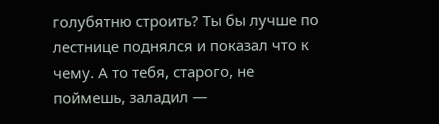голубятню строить? Ты бы лучше по лестнице поднялся и показал что к чему. А то тебя, старого, не поймешь, заладил —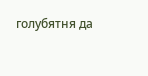голубятня да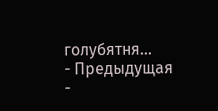голубятня…
- Предыдущая
-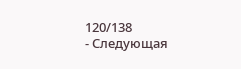120/138
- Следующая